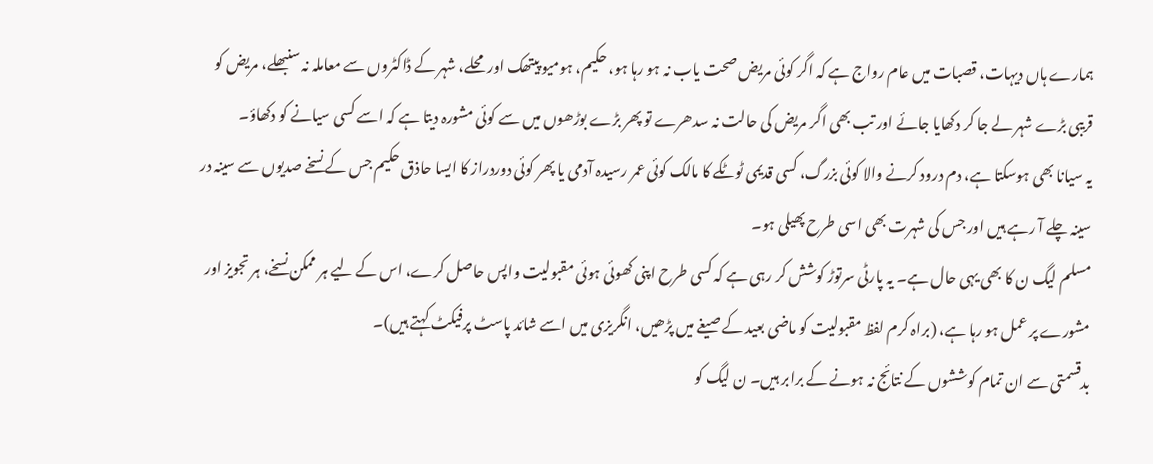ہمارے ہاں دیہات، قصبات میں عام رواج ہے کہ اگر کوئی مریض صحت یاب نہ ہو رہا ہو، حکیم، ہومیو پیتھک اور محلے، شہر کے ڈاکٹروں سے معاملہ نہ سنبھلے، مریض کو قریبی بڑے شہر لے جا کر دکھایا جائے اور تب بھی اگر مریض کی حالت نہ سدھرے تو پھر بڑے بوڑھوں میں سے کوئی مشورہ دیتا ہے کہ اسے کسی سیانے کو دکھاؤ۔
یہ سیانا بھی ہوسکتا ہے، دم درود کرنے والا کوئی بزرگ، کسی قدیمی ٹوٹکے کا مالک کوئی عمر رسیدہ آدمی یا پھر کوئی دوردراز کا ایسا حاذق حکیم جس کے نسخے صدیوں سے سینہ در سینہ چلے آ رہے ہیں اور جس کی شہرت بھی اسی طرح پھیلی ہو۔
مسلم لیگ ن کا بھی یہی حال ہے۔ یہ پارٹی سرتوڑ کوشش کر رہی ہے کہ کسی طرح اپنی کھوئی ہوئی مقبولیت واپس حاصل کرے، اس کے لیے ہر ممکن نسخے، ہر تجویز اور مشورے پر عمل ہو رہا ہے، (براہ کرم لفظ مقبولیت کو ماضی بعید کے صیغے میں پڑھیں، انگریزی میں اسے شائد پاسٹ پرفیکٹ کہتے ہیں)۔
بدقسمتی سے ان تمام کوششوں کے نتائج نہ ہونے کے برابر ہیں۔ ن لیگ کو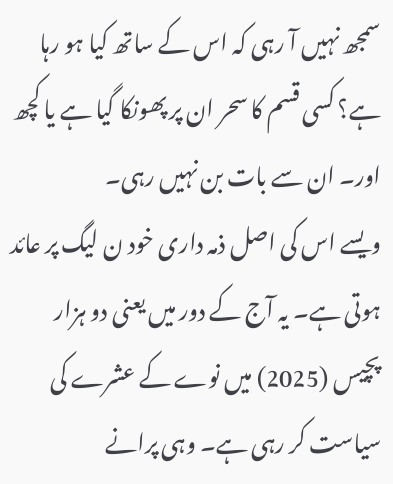سمجھ نہیں آ رہی کہ اس کے ساتھ کیا ہو رہا ہے؟ کسی قسم کا سحر ان پر پھونکا گیا ہے یا کچھ اور۔ ان سے بات بن نہیں رہی۔
ویسے اس کی اصل ذمہ داری خود ن لیگ پر عائد ہوتی ہے۔ یہ آج کے دور میں یعنی دو ہزار پچیس (2025) میں نوے کے عشرے کی سیاست کر رہی ہے۔ وہی پرانے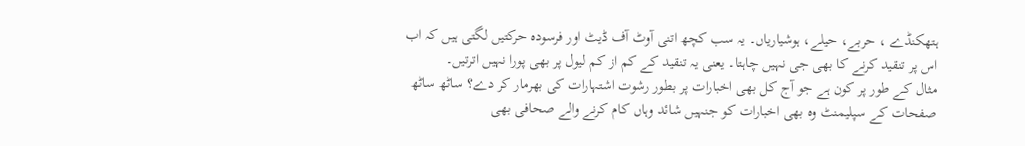ہتھکنڈے ، حربے، حیلے، ہوشیاریاں۔ یہ سب کچھ اتنی آوٹ آف ڈیٹ اور فرسودہ حرکتیں لگتی ہیں کہ اب اس پر تنقید کرنے کا بھی جی نہیں چاہتا۔ یعنی یہ تنقید کے کم از کم لیول پر بھی پورا نہیں اترتیں۔
مثال کے طور پر کون ہے جو آج کل بھی اخبارات پر بطور رشوت اشتہارات کی بھرمار کر دے؟ ساٹھ ساٹھ صفحات کے سپلیمنٹ وہ بھی اخبارات کو جنہیں شائد وہاں کام کرنے والے صحافی بھی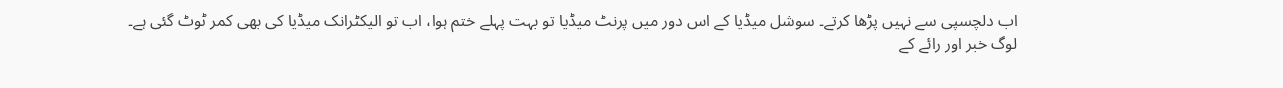اب دلچسپی سے نہیں پڑھا کرتے۔ سوشل میڈیا کے اس دور میں پرنٹ میڈیا تو بہت پہلے ختم ہوا، اب تو الیکٹرانک میڈیا کی بھی کمر ٹوٹ گئی ہے۔
لوگ خبر اور رائے کے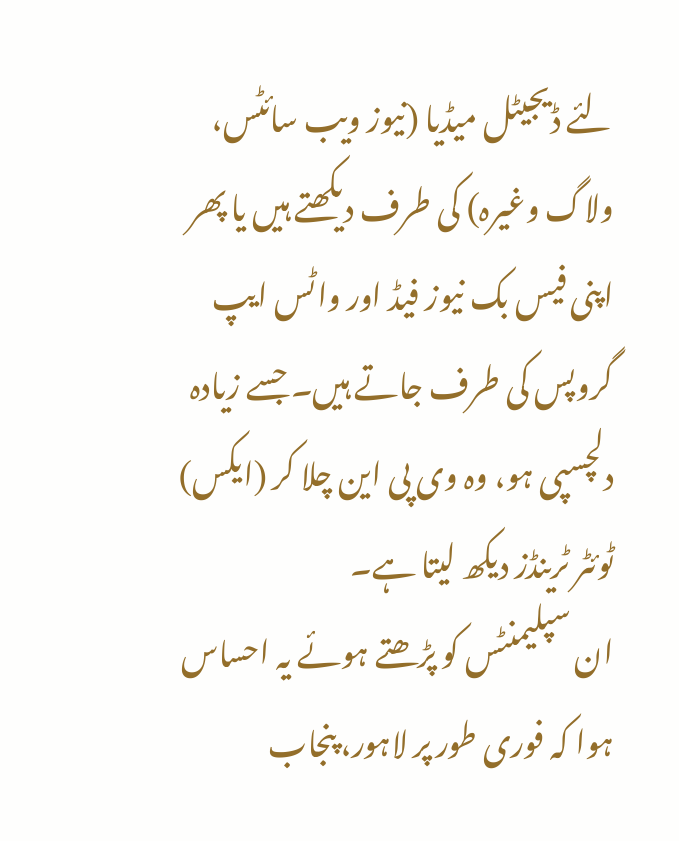لئے ڈیجیٹل میڈیا (نیوز ویب سائٹس، ولاگ وغیرہ) کی طرف دیکھتے ہیں یا پھر اپنی فیس بک نیوز فیڈ اور واٹس ایپ گروپس کی طرف جاتے ہیں۔ جسے زیادہ دلچسپی ہو، وہ وی پی این چلا کر (ایکس) ٹوئٹر ٹرینڈز دیکھ لیتا ہے۔
ان سپلیمنٹس کو پڑھتے ہوئے یہ احساس ہوا کہ فوری طور پر لاہور، پنجاب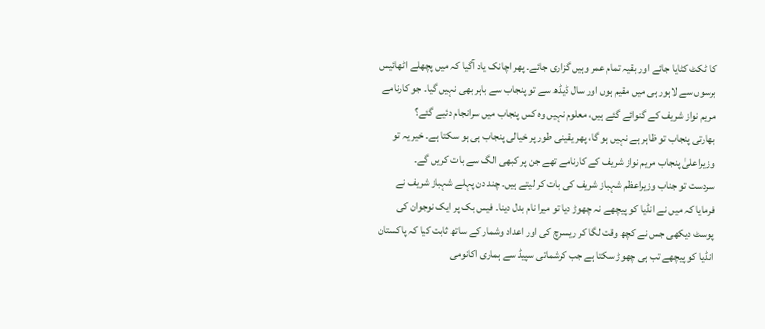کا ٹکٹ کٹایا جائے اور بقیہ تمام عمر وہیں گزاری جائے۔ پھر اچانک یاد آگیا کہ میں پچھلے اٹھائیس برسوں سے لاہور ہی میں مقیم ہوں اور سال ڈیڈھ سے تو پنجاب سے باہر بھی نہیں گیا۔ جو کارنامے مریم نواز شریف کے گنوائے گئے ہیں، معلوم نہیں وہ کس پنجاب میں سرانجام دئیے گئے؟
بھارتی پنجاب تو ظاہر ہے نہیں ہو گا، پھر یقینی طور پر خیالی پنجاب ہی ہو سکتا ہے۔ خیر یہ تو وزیراعلیٰ پنجاب مریم نواز شریف کے کارنامے تھے جن پر کبھی الگ سے بات کریں گے۔
سردست تو جناب وزیراعظم شہباز شریف کی بات کر لیتے ہیں۔ چند دن پہلے شہباز شریف نے فرمایا کہ میں نے انڈیا کو پیچھے نہ چھوڑ دیا تو میرا نام بدل دینا۔ فیس بک پر ایک نوجوان کی پوسٹ دیکھی جس نے کچھ وقت لگا کر ریسرچ کی اور اعداد وشمار کے ساتھ ثابت کیا کہ پاکستان انڈیا کو پیچھے تب ہی چھوڑ سکتا ہے جب کرشماتی سپیڈ سے ہماری اکانومی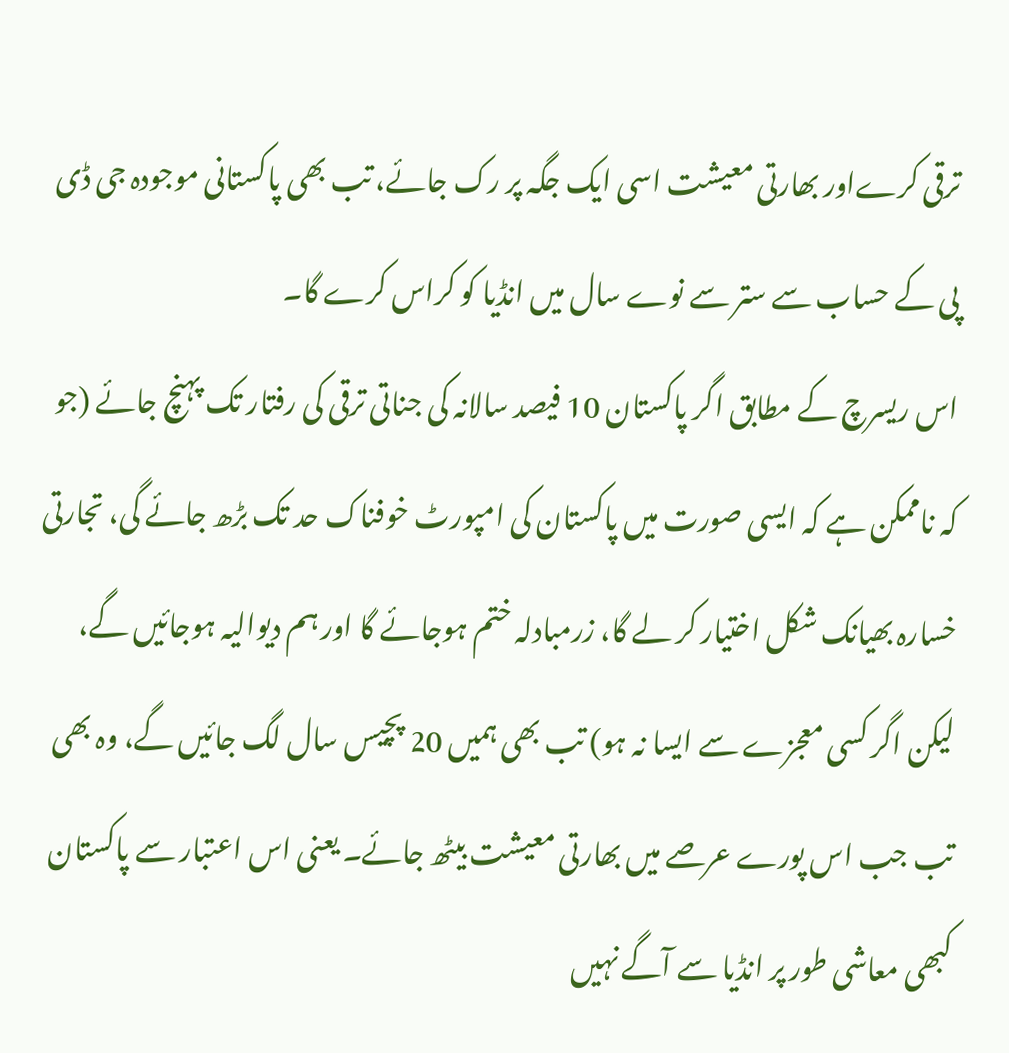ترقی کرےاور بھارتی معیشت اسی ایک جگہ پر رک جائے، تب بھی پاکستانی موجودہ جی ڈی پی کے حساب سے ستر سے نوے سال میں انڈیا کو کراس کرے گا۔
اس ریسرچ کے مطابق اگر پاکستان 10 فیصد سالانہ کی جناتی ترقی کی رفتار تک پہنچ جائے (جو کہ ناممکن ہے کہ ایسی صورت میں پاکستان کی امپورٹ خوفناک حد تک بڑھ جائے گی، تجارتی خسارہ بھیانک شکل اختیار کر لے گا، زرمبادلہ ختم ہوجائے گا اور ہم دیوالیہ ہوجائیں گے، لیکن اگر کسی معجزے سے ایسا نہ ہو) تب بھی ہمیں 20 پچیس سال لگ جائیں گے، وہ بھی تب جب اس پورے عرصے میں بھارتی معیشت بیٹھ جائے۔ یعنی اس اعتبار سے پاکستان کبھی معاشی طور پر انڈیا سے آگے نہیں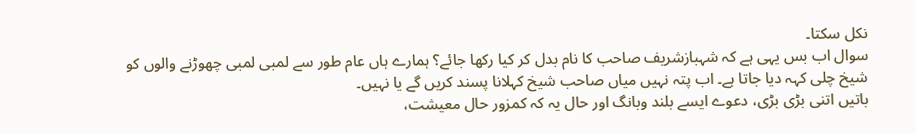نکل سکتا۔
سوال اب بس یہی ہے کہ شہبازشریف صاحب کا نام بدل کر کیا رکھا جائے؟ ہمارے ہاں عام طور سے لمبی لمبی چھوڑنے والوں کو شیخ چلی کہہ دیا جاتا ہے۔ اب پتہ نہیں میاں صاحب شیخ کہلانا پسند کریں گے یا نہیں۔
باتیں اتنی بڑی بڑی، دعوے ایسے بلند وبانگ اور حال یہ کہ کمزور حال معیشت،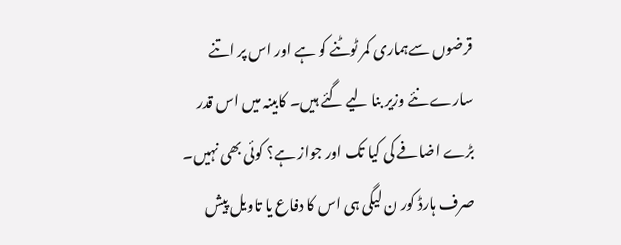قرضوں سےہماری کمر ٹوٹنے کو ہے اور اس پر اتنے سارے نئے وزیر بنا لیے گئے ہیں۔ کابینہ میں اس قدر بڑے اضافے کی کیا تک اور جواز ہے؟ کوئی بھی نہیں۔ صرف ہارڈ کور ن لیگی ہی اس کا دفاع یا تاویل پیش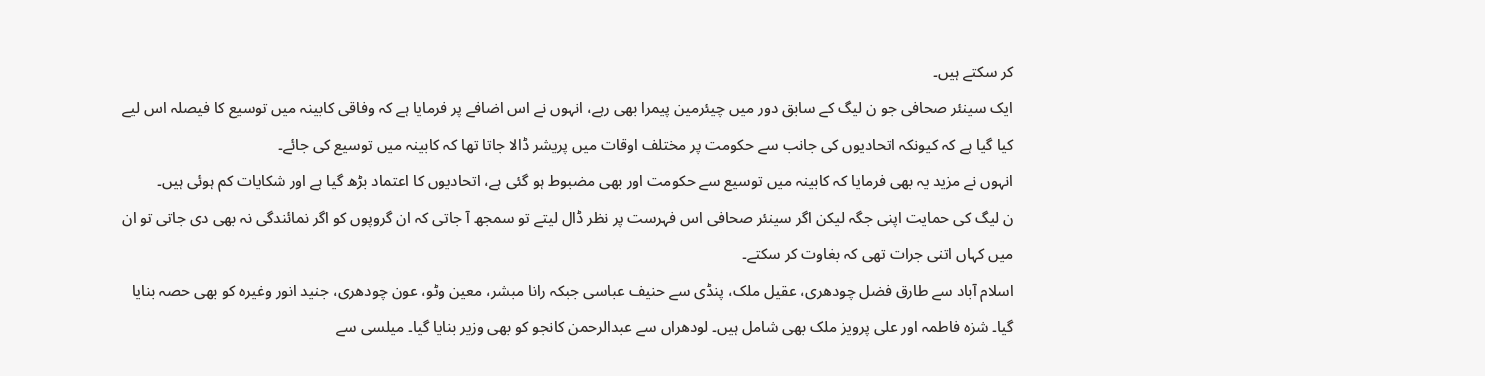کر سکتے ہیں۔
ایک سینئر صحافی جو ن لیگ کے سابق دور میں چیئرمین پیمرا بھی رہے، انہوں نے اس اضافے پر فرمایا ہے کہ وفاقی کابینہ میں توسیع کا فیصلہ اس لیے کیا گیا ہے کہ کیونکہ اتحادیوں کی جانب سے حکومت پر مختلف اوقات میں پریشر ڈالا جاتا تھا کہ کابینہ میں توسیع کی جائے۔
انہوں نے مزید یہ بھی فرمایا کہ کابینہ میں توسیع سے حکومت اور بھی مضبوط ہو گئی ہے، اتحادیوں کا اعتماد بڑھ گیا ہے اور شکایات کم ہوئی ہیں۔
ن لیگ کی حمایت اپنی جگہ لیکن اگر سینئر صحافی اس فہرست پر نظر ڈال لیتے تو سمجھ آ جاتی کہ ان گروپوں کو اگر نمائندگی نہ بھی دی جاتی تو ان میں کہاں اتنی جرات تھی کہ بغاوت کر سکتے۔
اسلام آباد سے طارق فضل چودھری، عقیل ملک، پنڈی سے حنیف عباسی جبکہ رانا مبشر، معین وٹو، عون چودھری، جنید انور وغیرہ کو بھی حصہ بنایا گیا۔ شزہ فاطمہ اور علی پرویز ملک بھی شامل ہیں۔ لودھراں سے عبدالرحمن کانجو کو بھی وزیر بنایا گیا۔ میلسی سے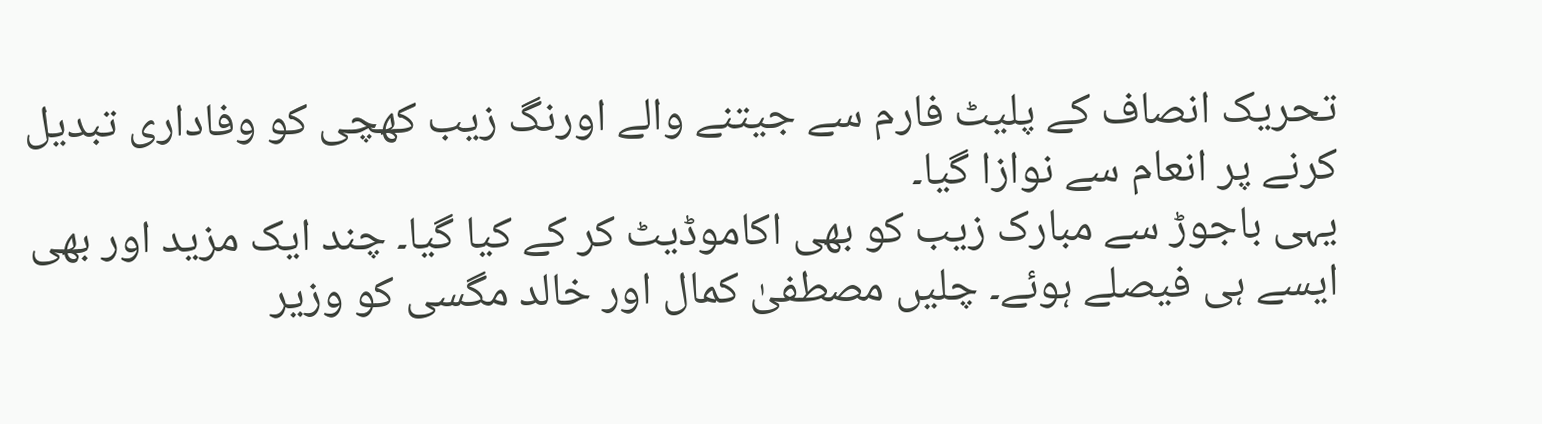تحریک انصاف کے پلیٹ فارم سے جیتنے والے اورنگ زیب کھچی کو وفاداری تبدیل کرنے پر انعام سے نوازا گیا۔
یہی باجوڑ سے مبارک زیب کو بھی اکاموڈیٹ کر کے کیا گیا۔ چند ایک مزید اور بھی ایسے ہی فیصلے ہوئے۔ چلیں مصطفیٰ کمال اور خالد مگسی کو وزیر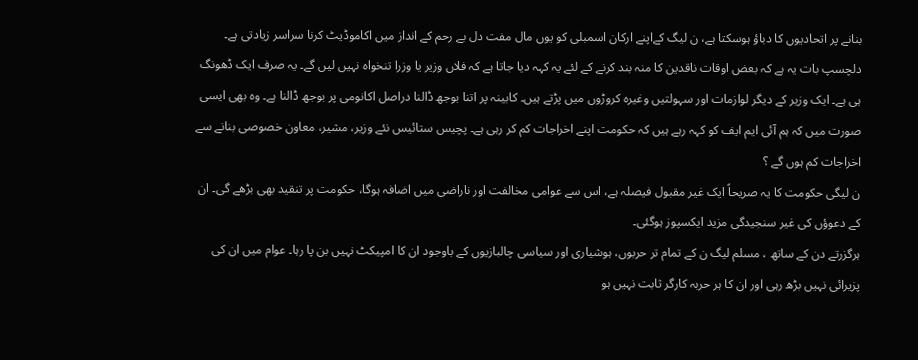بنانے پر اتحادیوں کا دباؤ ہوسکتا ہے، ن لیگ کےاپنے ارکان اسمبلی کو یوں مال مفت دل بے رحم کے انداز میں اکاموڈیٹ کرنا سراسر زیادتی ہے۔
دلچسپ بات یہ ہے کہ بعض اوقات ناقدین کا منہ بند کرنے کے لئے یہ کہہ دیا جاتا ہے کہ فلاں وزیر یا وزرا تنخواہ نہیں لیں گے۔ یہ صرف ایک ڈھونگ ہی ہے۔ ایک وزیر کے دیگر لوازمات اور سہولتیں وغیرہ کروڑوں میں پڑتے ہیں۔ کابینہ پر اتنا بوجھ ڈالنا دراصل اکانومی پر بوجھ ڈالنا ہے۔ وہ بھی ایسی صورت میں کہ ہم آئی ایم ایف کو کہہ رہے ہیں کہ حکومت اپنے اخراجات کم کر رہی ہے۔ پچیس ستائیس نئے وزیر، مشیر، معاون خصوصی بنانے سے اخراجات کم ہوں گے ؟
ن لیگی حکومت کا یہ صریحاً ایک غیر مقبول فیصلہ ہے، اس سے عوامی مخالفت اور ناراضی میں اضافہ ہوگا، حکومت پر تنقید بھی بڑھے گی۔ ان کے دعوؤں کی غیر سنجیدگی مزید ایکسپوز ہوگئی۔
ہرگزرتے دن کے ساتھ ، مسلم لیگ ن کے تمام تر حربوں، ہوشیاری اور سیاسی چالبازیوں کے باوجود ان کا امپیکٹ نہیں بن پا رہا۔ عوام میں ان کی پزیرائی نہیں بڑھ رہی اور ان کا ہر حربہ کارگر ثابت نہیں ہو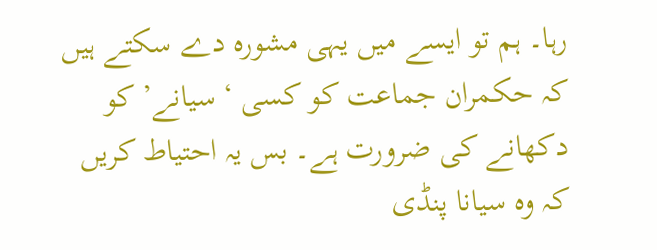رہا۔ ہم تو ایسے میں یہی مشورہ دے سکتے ہیں کہ حکمران جماعت کو کسی ‘ سیانے’ کو دکھانے کی ضرورت ہے۔ بس یہ احتیاط کریں کہ وہ سیانا پنڈی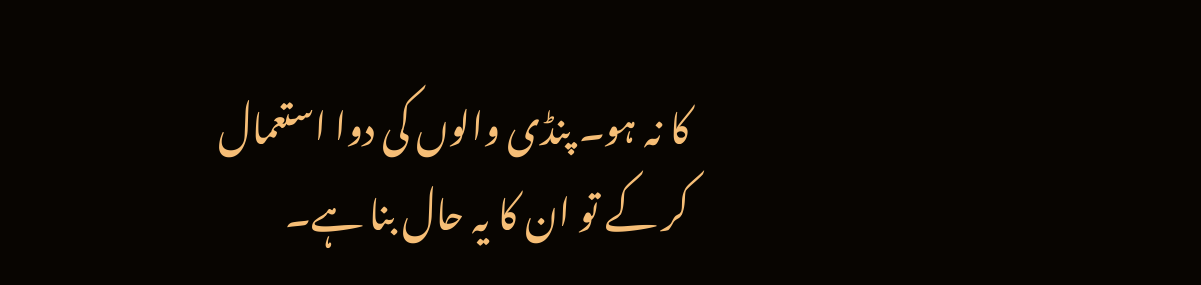کا نہ ہو۔ پنڈی والوں کی دوا استعمال کر کے تو ان کا یہ حال بنا ہے۔